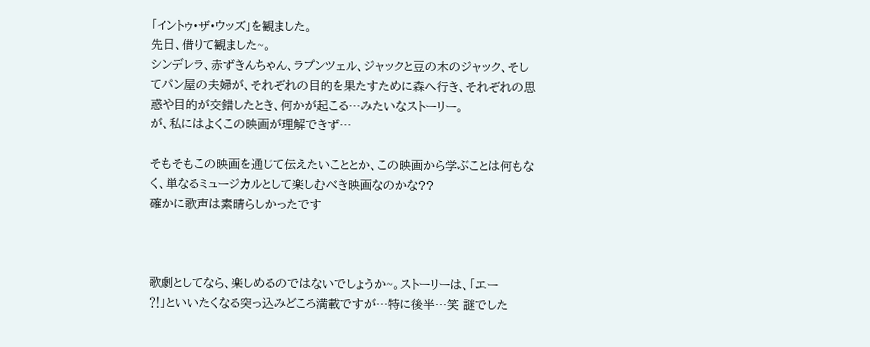「イントゥ•ザ•ウッズ」を観ました。
先日、借りて観ました~。
シンデレラ、赤ずきんちゃん、ラプンツェル、ジャックと豆の木のジャック、そしてパン屋の夫婦が、それぞれの目的を果たすために森へ行き、それぞれの思惑や目的が交錯したとき、何かが起こる…みたいなストーリー。
が、私にはよくこの映画が理解できず…

そもそもこの映画を通じて伝えたいこととか、この映画から学ぶことは何もなく、単なるミュージカルとして楽しむべき映画なのかな??
確かに歌声は素晴らしかったです



歌劇としてなら、楽しめるのではないでしょうか~。ストーリーは、「エー
⁈」といいたくなる突っ込みどころ満載ですが…特に後半…笑 謎でした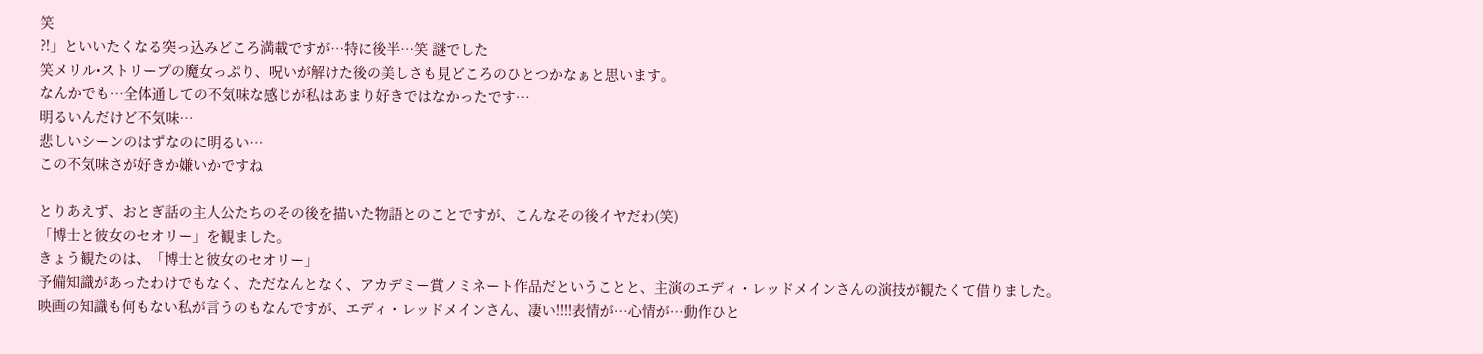笑
⁈」といいたくなる突っ込みどころ満載ですが…特に後半…笑 謎でした
笑メリル•ストリープの魔女っぷり、呪いが解けた後の美しさも見どころのひとつかなぁと思います。
なんかでも…全体通しての不気味な感じが私はあまり好きではなかったです…
明るいんだけど不気味…
悲しいシーンのはずなのに明るい…
この不気味さが好きか嫌いかですね

とりあえず、おとぎ話の主人公たちのその後を描いた物語とのことですが、こんなその後イヤだわ(笑)
「博士と彼女のセオリー」を観ました。
きょう観たのは、「博士と彼女のセオリー」
予備知識があったわけでもなく、ただなんとなく、アカデミー賞ノミネート作品だということと、主演のエディ・レッドメインさんの演技が観たくて借りました。
映画の知識も何もない私が言うのもなんですが、エディ・レッドメインさん、凄い!!!!表情が…心情が…動作ひと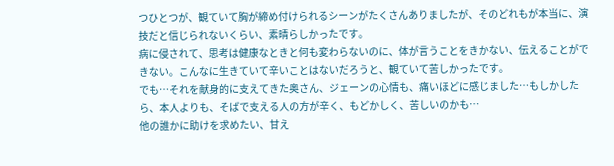つひとつが、観ていて胸が締め付けられるシーンがたくさんありましたが、そのどれもが本当に、演技だと信じられないくらい、素晴らしかったです。
病に侵されて、思考は健康なときと何も変わらないのに、体が言うことをきかない、伝えることができない。こんなに生きていて辛いことはないだろうと、観ていて苦しかったです。
でも…それを献身的に支えてきた奥さん、ジェーンの心情も、痛いほどに感じました…もしかしたら、本人よりも、そばで支える人の方が辛く、もどかしく、苦しいのかも…
他の誰かに助けを求めたい、甘え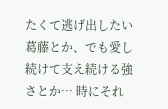たくて逃げ出したい葛藤とか、でも愛し続けて支え続ける強さとか… 時にそれ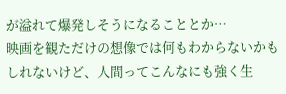が溢れて爆発しそうになることとか…
映画を観ただけの想像では何もわからないかもしれないけど、人間ってこんなにも強く生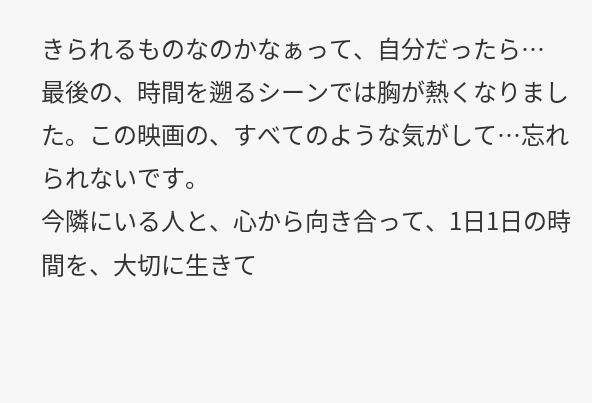きられるものなのかなぁって、自分だったら…
最後の、時間を遡るシーンでは胸が熱くなりました。この映画の、すべてのような気がして…忘れられないです。
今隣にいる人と、心から向き合って、1日1日の時間を、大切に生きて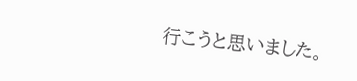行こうと思いました。